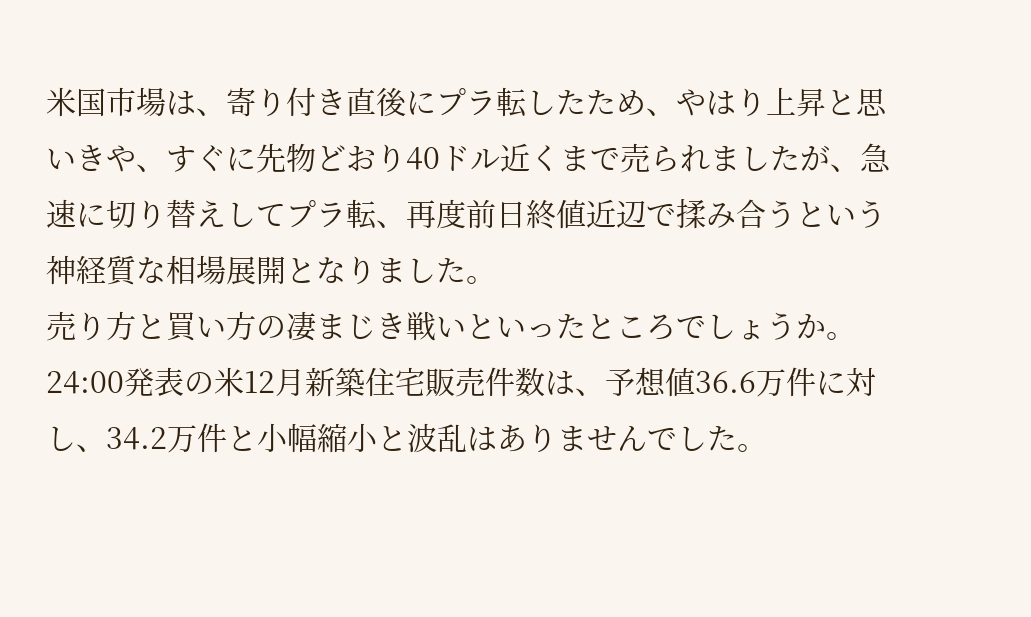米国市場は、寄り付き直後にプラ転したため、やはり上昇と思いきや、すぐに先物どおり40ドル近くまで売られましたが、急速に切り替えしてプラ転、再度前日終値近辺で揉み合うという神経質な相場展開となりました。
売り方と買い方の凄まじき戦いといったところでしょうか。
24:00発表の米12月新築住宅販売件数は、予想値36.6万件に対し、34.2万件と小幅縮小と波乱はありませんでした。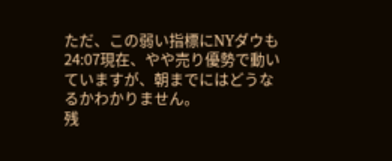ただ、この弱い指標にNYダウも24:07現在、やや売り優勢で動いていますが、朝までにはどうなるかわかりません。
残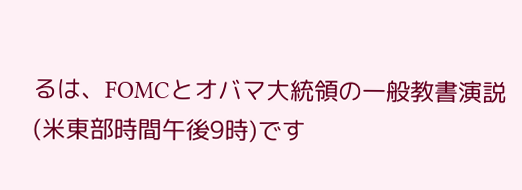るは、FOMCとオバマ大統領の一般教書演説(米東部時間午後9時)です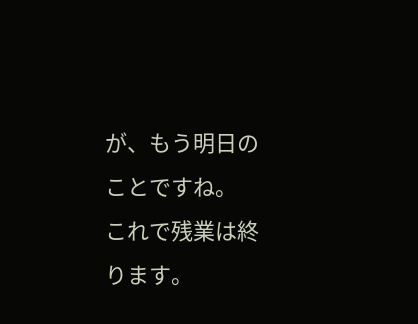が、もう明日のことですね。
これで残業は終ります。